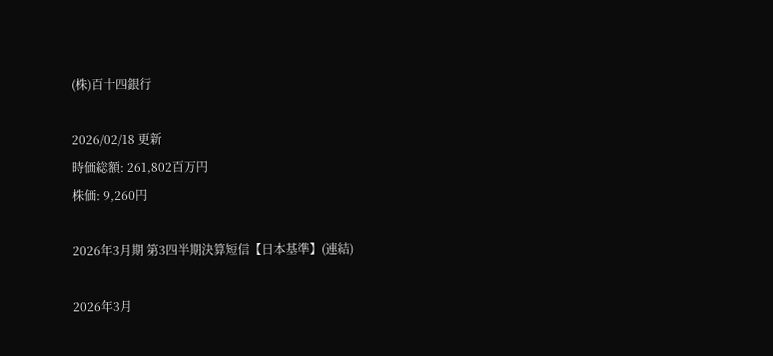(株)百十四銀行

2026/02/18 更新
時価総額: 261,802百万円
株価: 9,260円

2026年3月期 第3四半期決算短信【日本基準】(連結)

2026年3月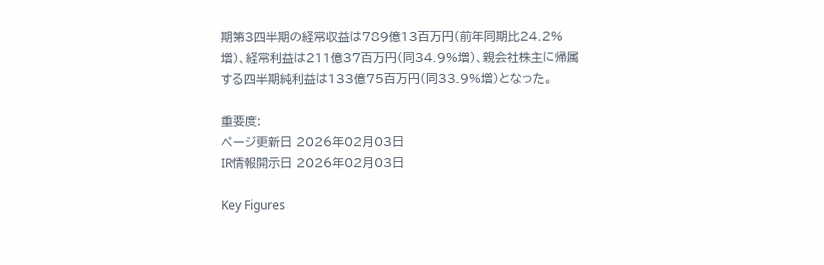期第3四半期の経常収益は789億13百万円(前年同期比24.2%増)、経常利益は211億37百万円(同34.9%増)、親会社株主に帰属する四半期純利益は133億75百万円(同33.9%増)となった。

重要度:
ページ更新日 2026年02月03日
IR情報開示日 2026年02月03日

Key Figures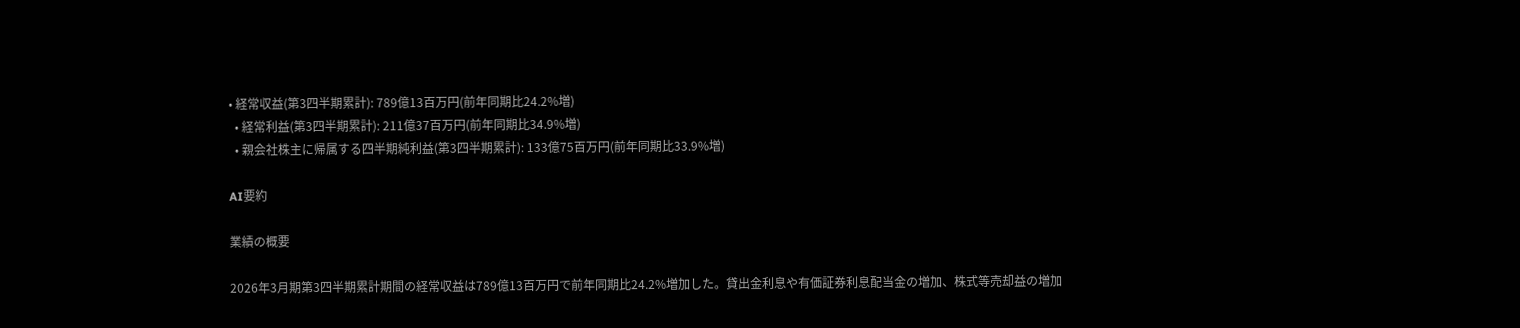• 経常収益(第3四半期累計): 789億13百万円(前年同期比24.2%増)
  • 経常利益(第3四半期累計): 211億37百万円(前年同期比34.9%増)
  • 親会社株主に帰属する四半期純利益(第3四半期累計): 133億75百万円(前年同期比33.9%増)

AI要約

業績の概要

2026年3月期第3四半期累計期間の経常収益は789億13百万円で前年同期比24.2%増加した。貸出金利息や有価証券利息配当金の増加、株式等売却益の増加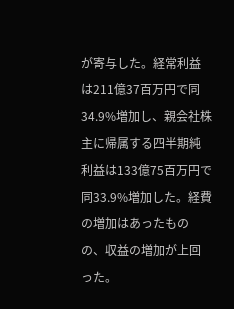が寄与した。経常利益は211億37百万円で同34.9%増加し、親会社株主に帰属する四半期純利益は133億75百万円で同33.9%増加した。経費の増加はあったものの、収益の増加が上回った。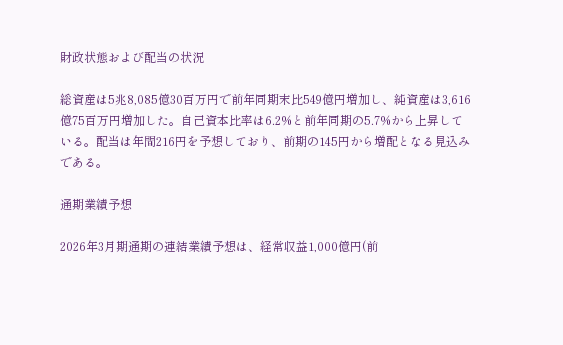財政状態および配当の状況

総資産は5兆8,085億30百万円で前年同期末比549億円増加し、純資産は3,616億75百万円増加した。自己資本比率は6.2%と前年同期の5.7%から上昇している。配当は年間216円を予想しており、前期の145円から増配となる見込みである。

通期業績予想

2026年3月期通期の連結業績予想は、経常収益1,000億円(前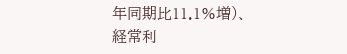年同期比11.1%増)、経常利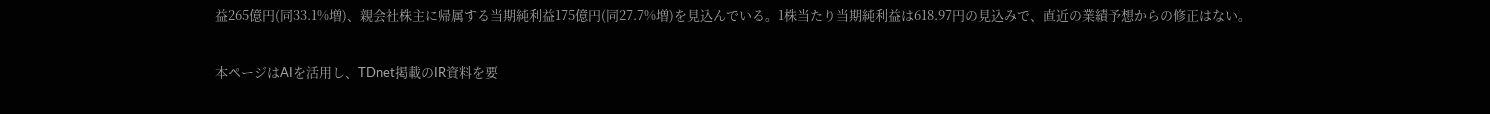益265億円(同33.1%増)、親会社株主に帰属する当期純利益175億円(同27.7%増)を見込んでいる。1株当たり当期純利益は618.97円の見込みで、直近の業績予想からの修正はない。

本ページはAIを活用し、TDnet掲載のIR資料を要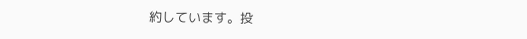約しています。投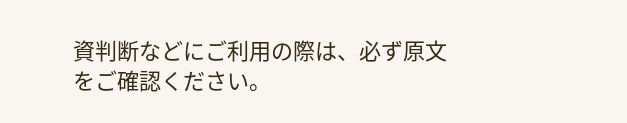資判断などにご利用の際は、必ず原文をご確認ください。